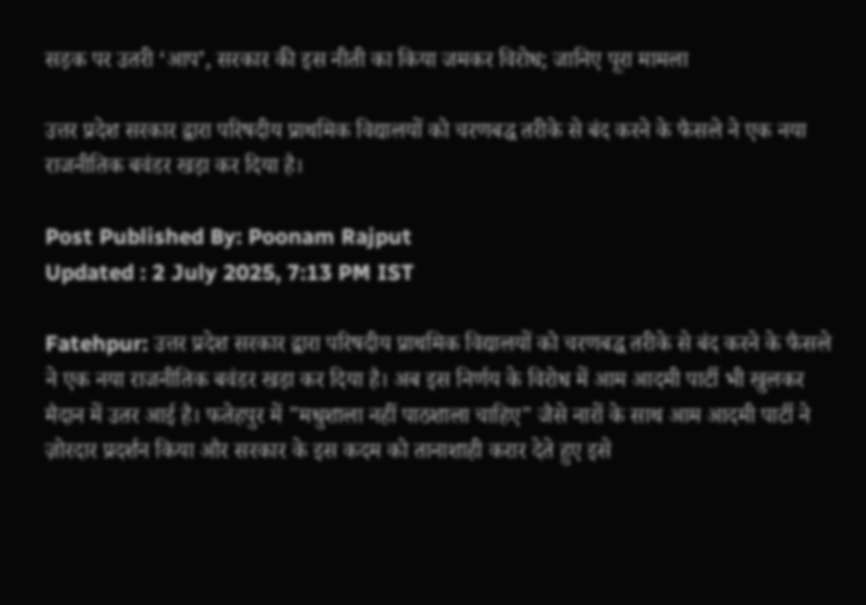सड़क पर उतरी ‘आप’, सरकार की इस नीती का किया जमकर विरोध; जानिए पूरा मामला

उत्तर प्रदेश सरकार द्वारा परिषदीय प्राथमिक विद्यालयों को चरणबद्ध तरीके से बंद करने के फैसले ने एक नया राजनीतिक बवंडर खड़ा कर दिया है।

Post Published By: Poonam Rajput
Updated : 2 July 2025, 7:13 PM IST

Fatehpur: उत्तर प्रदेश सरकार द्वारा परिषदीय प्राथमिक विद्यालयों को चरणबद्ध तरीके से बंद करने के फैसले ने एक नया राजनीतिक बवंडर खड़ा कर दिया है। अब इस निर्णय के विरोध में आम आदमी पार्टी भी खुलकर मैदान में उतर आई है। फतेहपुर में "मधुशाला नहीं पाठशाला चाहिए" जैसे नारों के साथ आम आदमी पार्टी ने ज़ोरदार प्रदर्शन किया और सरकार के इस कदम को तानाशाही करार देते हुए इसे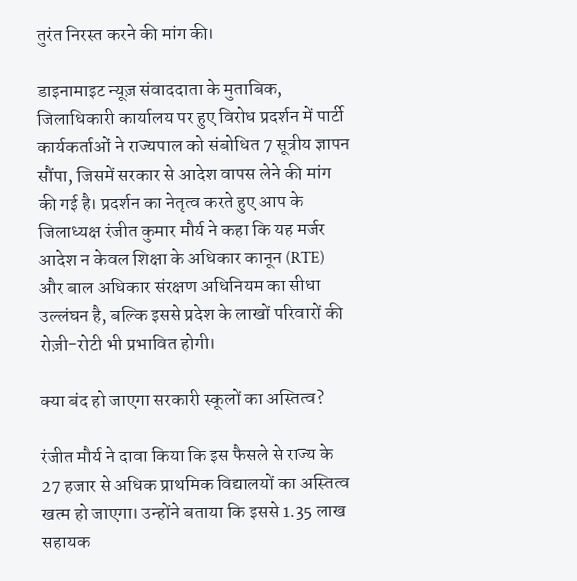तुरंत निरस्त करने की मांग की।

डाइनामाइट न्यूज़ संवाददाता के मुताबिक, जिलाधिकारी कार्यालय पर हुए विरोध प्रदर्शन में पार्टी कार्यकर्ताओं ने राज्यपाल को संबोधित 7 सूत्रीय ज्ञापन सौंपा, जिसमें सरकार से आदेश वापस लेने की मांग की गई है। प्रदर्शन का नेतृत्व करते हुए आप के जिलाध्यक्ष रंजीत कुमार मौर्य ने कहा कि यह मर्जर आदेश न केवल शिक्षा के अधिकार कानून (RTE) और बाल अधिकार संरक्षण अधिनियम का सीधा उल्लंघन है, बल्कि इससे प्रदेश के लाखों परिवारों की रोज़ी-रोटी भी प्रभावित होगी।

क्या बंद हो जाएगा सरकारी स्कूलों का अस्तित्व?

रंजीत मौर्य ने दावा किया कि इस फैसले से राज्य के 27 हजार से अधिक प्राथमिक विद्यालयों का अस्तित्व खत्म हो जाएगा। उन्होंने बताया कि इससे 1.35 लाख सहायक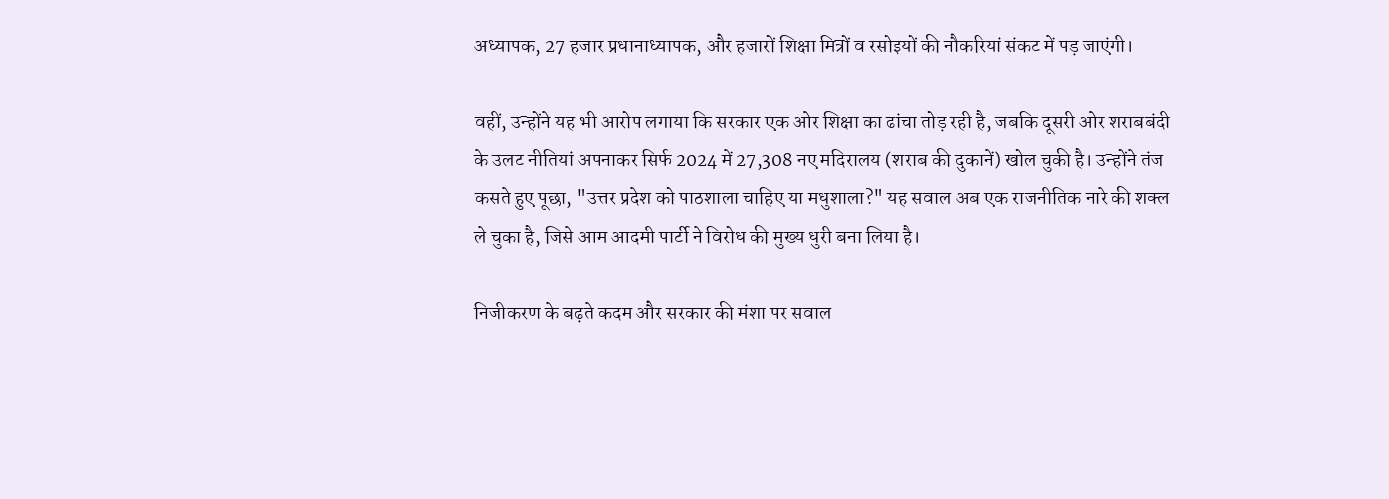अध्यापक, 27 हजार प्रधानाध्यापक, और हजारों शिक्षा मित्रों व रसोइयों की नौकरियां संकट में पड़ जाएंगी।

वहीं, उन्होंने यह भी आरोप लगाया कि सरकार एक ओर शिक्षा का ढांचा तोड़ रही है, जबकि दूसरी ओर शराबबंदी के उलट नीतियां अपनाकर सिर्फ 2024 में 27,308 नए मदिरालय (शराब की दुकानें) खोल चुकी है। उन्होंने तंज कसते हुए पूछा, "उत्तर प्रदेश को पाठशाला चाहिए या मधुशाला?" यह सवाल अब एक राजनीतिक नारे की शक्ल ले चुका है, जिसे आम आदमी पार्टी ने विरोध की मुख्य धुरी बना लिया है।

निजीकरण के बढ़ते कदम और सरकार की मंशा पर सवाल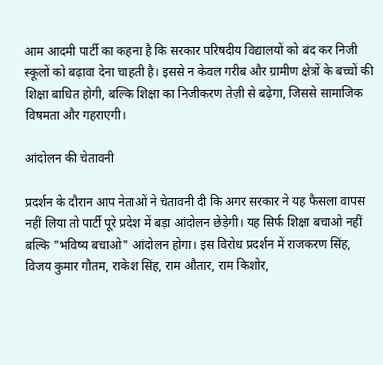आम आदमी पार्टी का कहना है कि सरकार परिषदीय विद्यालयों को बंद कर निजी स्कूलों को बढ़ावा देना चाहती है। इससे न केवल गरीब और ग्रामीण क्षेत्रों के बच्चों की शिक्षा बाधित होगी, बल्कि शिक्षा का निजीकरण तेज़ी से बढ़ेगा, जिससे सामाजिक विषमता और गहराएगी।

आंदोलन की चेतावनी

प्रदर्शन के दौरान आप नेताओं ने चेतावनी दी कि अगर सरकार ने यह फैसला वापस नहीं लिया तो पार्टी पूरे प्रदेश में बड़ा आंदोलन छेड़ेगी। यह सिर्फ शिक्षा बचाओ नहीं बल्कि "भविष्य बचाओ" आंदोलन होगा। इस विरोध प्रदर्शन में राजकरण सिंह, विजय कुमार गौतम, राकेश सिंह, राम औतार, राम किशोर,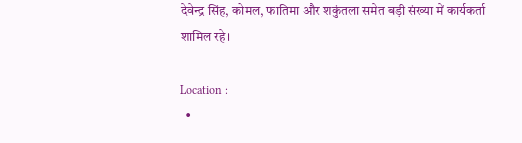देवेन्द्र सिंह, कोमल, फातिमा और शकुंतला समेत बड़ी संख्या में कार्यकर्ता शामिल रहे।

Location :
  •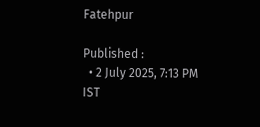Fatehpur

Published :
  • 2 July 2025, 7:13 PM IST